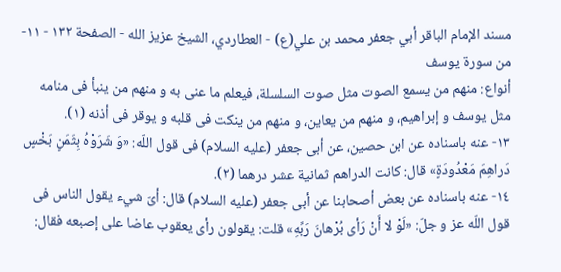مسند الإمام الباقر أبي جعفر محمد بن علي(ع) - العطاردي، الشيخ عزيز الله - الصفحة ١٣٢ - ١١- من سورة يوسف
أنواع: منهم من يسمع الصوت مثل صوت السلسلة، فيعلم ما عنى به و منهم من ينبأ فى منامه مثل يوسف و إبراهيم، و منهم من يعاين، و منهم من ينكت فى قلبه و يوقر فى أذنه (١).
١٣- عنه باسناده عن ابن حصين، عن أبى جعفر (عليه السلام) فى قول اللّه: «وَ شَرَوْهُ بِثَمَنٍ بَخْسٍ دَراهِمَ مَعْدُودَةٍ» قال: كانت الدراهم ثمانية عشر درهما (٢).
١٤- عنه باسناده عن بعض أصحابنا عن أبى جعفر (عليه السلام) قال: أىّ شيء يقول الناس فى قول اللّه عز و جلّ: «لَوْ لا أَنْ رَأى بُرْهانَ رَبِّهِ» قلت: يقولون رأى يعقوب عاضا على إصبعه فقال: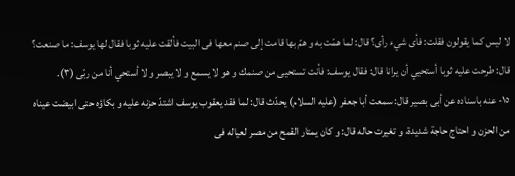لا ليس كما يقولون فقلت: فأى شيء رأى؟ قال: لما همّت به و همّ بها قامت إلى صنم معها فى البيت فألقت عليه ثوبا فقال لها يوسف: ما صنعت؟
قال: طرحت عليه ثوبا أستحيي أن يرانا قال: فقال يوسف: فأنت تستحيى من صنمك و هو لا يسمع و لا يبصر و لا أستحي أنا من ربّى (٣).
١٥- عنه باسناده عن أبى بصير قال: سمعت أبا جعفر (عليه السلام) يحدّث قال: لما فقد يعقوب يوسف اشتدّ حزنه عليه و بكاؤه حتى ابيضت عيناه من الحزن و احتاج حاجة شديدة، و تغيرت حاله قال: و كان يمتار القمح من مصر لعياله فى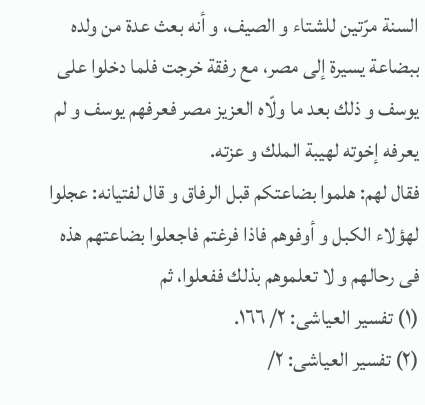السنة مرّتين للشتاء و الصيف، و أنه بعث عدة من ولده ببضاعة يسيرة إلى مصر، مع رفقة خرجت فلما دخلوا على يوسف و ذلك بعد ما ولّاه العزيز مصر فعرفهم يوسف و لم يعرفه إخوته لهيبة الملك و عزته.
فقال لهم: هلموا بضاعتكم قبل الرفاق و قال لفتيانه: عجلوا لهؤلاء الكبل و أوفوهم فاذا فرغتم فاجعلوا بضاعتهم هذه فى رحالهم و لا تعلموهم بذلك ففعلوا، ثم
(١) تفسير العياشى: ٢/ ١٦٦.
(٢) تفسير العياشى: ٢/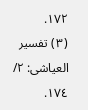١٧٢.
(٣) تفسير العياشى: ٢/ ١٧٤.